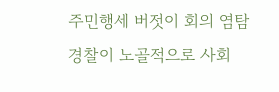주민행세 버젓이 회의 염탐
경찰이 노골적으로 사회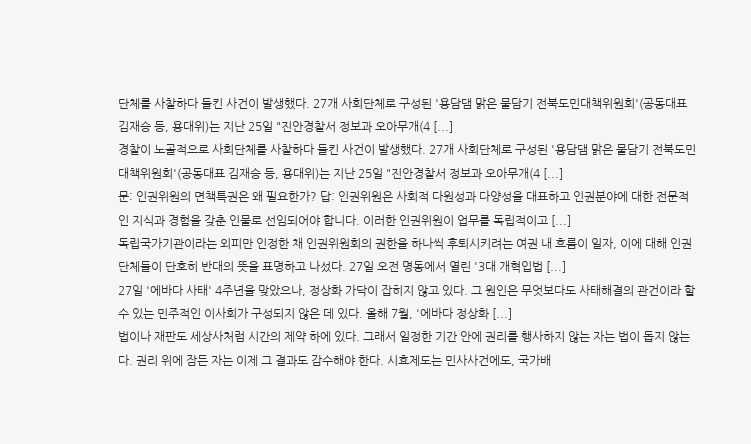단체를 사찰하다 들킨 사건이 발생했다. 27개 사회단체로 구성된 '용담댐 맑은 물담기 전북도민대책위원회'(공동대표 김재승 등, 용대위)는 지난 25일 "진안경찰서 정보과 오아무개(4 [...]
경찰이 노골적으로 사회단체를 사찰하다 들킨 사건이 발생했다. 27개 사회단체로 구성된 '용담댐 맑은 물담기 전북도민대책위원회'(공동대표 김재승 등, 용대위)는 지난 25일 "진안경찰서 정보과 오아무개(4 [...]
문: 인권위원의 면책특권은 왜 필요한가? 답: 인권위원은 사회적 다원성과 다양성을 대표하고 인권분야에 대한 전문적인 지식과 경험을 갖춘 인물로 선임되어야 합니다. 이러한 인권위원이 업무를 독립적이고 [...]
독립국가기관이라는 외피만 인정한 채 인권위원회의 권한을 하나씩 후퇴시키려는 여권 내 흐름이 일자, 이에 대해 인권단체들이 단호히 반대의 뜻을 표명하고 나섰다. 27일 오전 명동에서 열린 '3대 개혁입법 [...]
27일 '에바다 사태' 4주년을 맞았으나, 정상화 가닥이 잡히지 않고 있다. 그 원인은 무엇보다도 사태해결의 관건이라 할 수 있는 민주적인 이사회가 구성되지 않은 데 있다. 올해 7월, '에바다 정상화 [...]
법이나 재판도 세상사처럼 시간의 제약 하에 있다. 그래서 일정한 기간 안에 권리를 행사하지 않는 자는 법이 돕지 않는다. 권리 위에 잠든 자는 이제 그 결과도 감수해야 한다. 시효제도는 민사사건에도, 국가배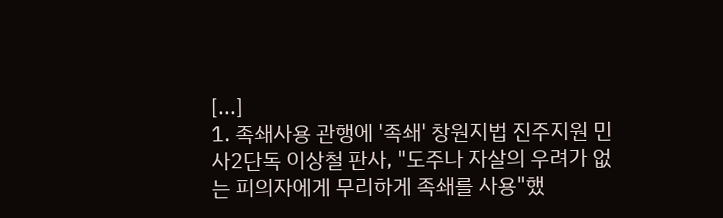[...]
1. 족쇄사용 관행에 '족쇄' 창원지법 진주지원 민사2단독 이상철 판사, "도주나 자살의 우려가 없는 피의자에게 무리하게 족쇄를 사용"했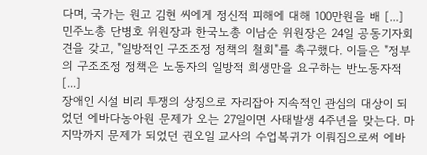다며, 국가는 원고 김현 씨에게 정신적 피해에 대해 100만원을 배 [...]
민주노총 단병호 위원장과 한국노총 이남순 위원장은 24일 공동기자회견을 갖고, "일방적인 구조조정 정책의 철회"를 촉구했다. 이들은 "정부의 구조조정 정책은 노동자의 일방적 희생만을 요구하는 반노동자적 [...]
장애인 시설 비리 투쟁의 상징으로 자리잡아 지속적인 관심의 대상이 되었던 에바다농아원 문제가 오는 27일이면 사태발생 4주년을 맞는다. 마지막까지 문제가 되었던 권오일 교사의 수업복귀가 이뤄짐으로써 에바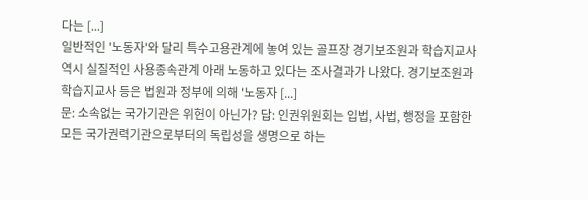다는 [...]
일반적인 '노동자'와 달리 특수고용관계에 놓여 있는 골프장 경기보조원과 학습지교사 역시 실질적인 사용종속관계 아래 노동하고 있다는 조사결과가 나왔다. 경기보조원과 학습지교사 등은 법원과 정부에 의해 '노동자 [...]
문: 소속없는 국가기관은 위헌이 아닌가? 답: 인권위원회는 입법, 사법, 행정을 포함한 모든 국가권력기관으로부터의 독립성을 생명으로 하는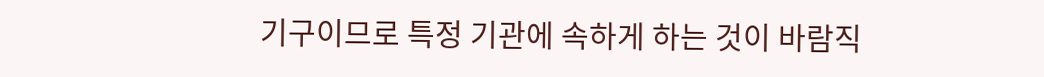기구이므로 특정 기관에 속하게 하는 것이 바람직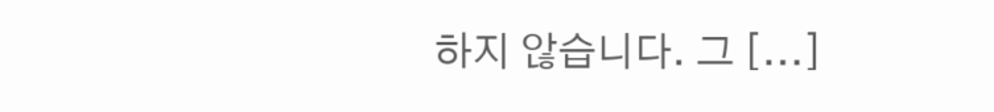하지 않습니다. 그 [...]